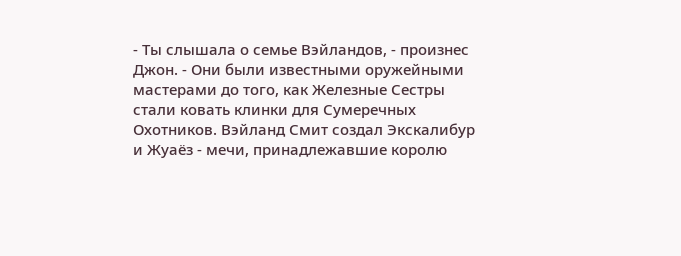- Ты слышала о семье Вэйландов, - произнес Джон. - Они были известными оружейными мастерами до того, как Железные Сестры стали ковать клинки для Сумеречных Охотников. Вэйланд Смит создал Экскалибур и Жуаёз - мечи, принадлежавшие королю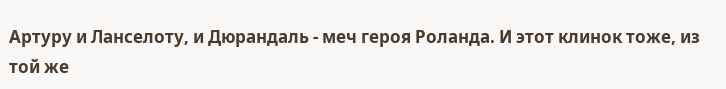Артуру и Ланселоту, и Дюрандаль - меч героя Роланда. И этот клинок тоже, из той же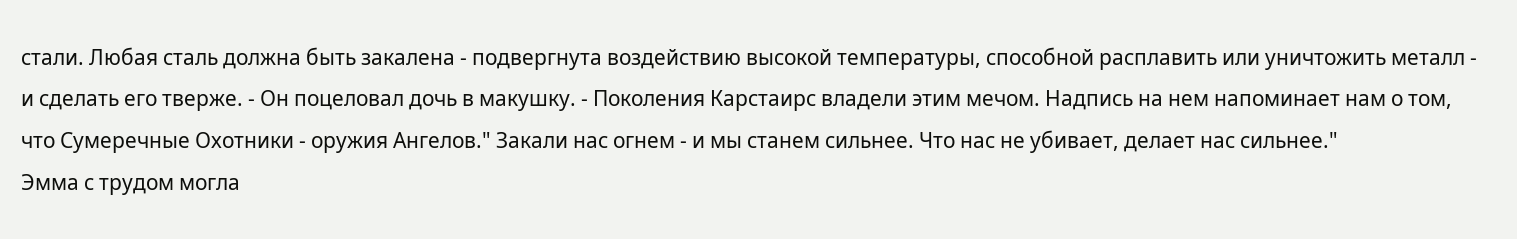стали. Любая сталь должна быть закалена - подвергнута воздействию высокой температуры, способной расплавить или уничтожить металл - и сделать его тверже. - Он поцеловал дочь в макушку. - Поколения Карстаирс владели этим мечом. Надпись на нем напоминает нам о том, что Сумеречные Охотники - оружия Ангелов." Закали нас огнем - и мы станем сильнее. Что нас не убивает, делает нас сильнее."
Эмма с трудом могла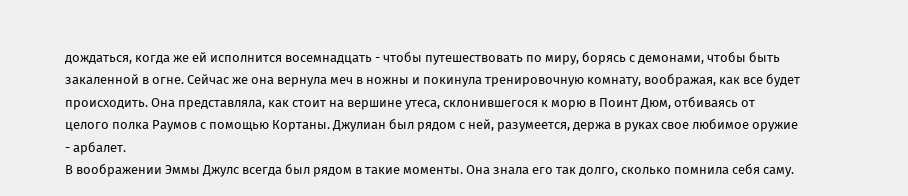дождаться, когда же ей исполнится восемнадцать - чтобы путешествовать по миру, борясь с демонами, чтобы быть закаленной в огне. Сейчас же она вернула меч в ножны и покинула тренировочную комнату, воображая, как все будет происходить. Она представляла, как стоит на вершине утеса, склонившегося к морю в Поинт Дюм, отбиваясь от целого полка Раумов с помощью Кортаны. Джулиан был рядом с ней, разумеется, держа в руках свое любимое оружие - арбалет.
В воображении Эммы Джулс всегда был рядом в такие моменты. Она знала его так долго, сколько помнила себя саму.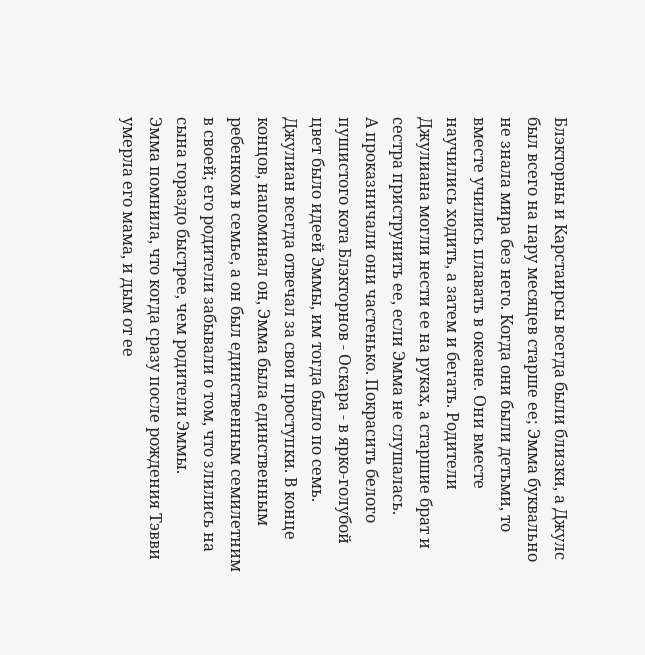Блэкторны и Карстаирсы всегда были близки, а Джулс был всего на пару месяцев старше ее; Эмма буквально не знала мира без него. Когда они были детьми, то вместе учились плавать в океане. Они вместе научились ходить, а затем и бегать. Родители Джулиана могли нести ее на руках, а старшие брат и сестра приструнить ее, если Эмма не слушалась.
А проказничали они частенько. Покрасить белого пушистого кота Блэкторнов - Оскара - в ярко-голубой цвет было идеей Эммы, им тогда было по семь. Джулиан всегда отвечал за свои проступки. В конце концов, напоминал он, Эмма была единственным ребенком в семье, а он был единственным семилетним в своей; его родители забывали о том, что злились на сына гораздо быстрее, чем родители Эммы.
Эмма помнила, что когда сразу после рождения Тэвви умерла его мама, и дым от ее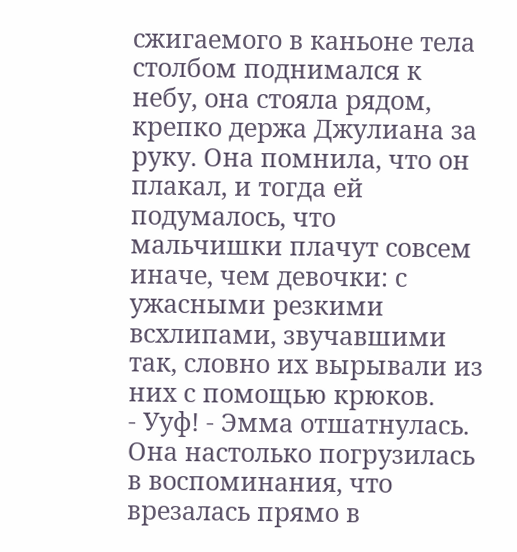сжигаемого в каньоне тела столбом поднимался к небу, она стояла рядом, крепко держа Джулиана за руку. Она помнила, что он плакал, и тогда ей подумалось, что мальчишки плачут совсем иначе, чем девочки: с ужасными резкими всхлипами, звучавшими так, словно их вырывали из них с помощью крюков.
- Ууф! - Эмма отшатнулась. Она настолько погрузилась в воспоминания, что врезалась прямо в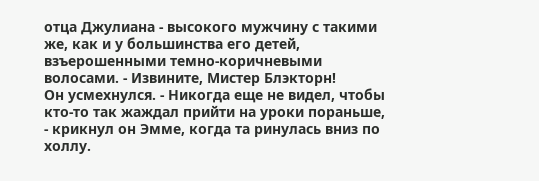отца Джулиана - высокого мужчину с такими же, как и у большинства его детей, взъерошенными темно-коричневыми волосами. - Извините, Мистер Блэкторн!
Он усмехнулся. - Никогда еще не видел, чтобы кто-то так жаждал прийти на уроки пораньше, - крикнул он Эмме, когда та ринулась вниз по холлу.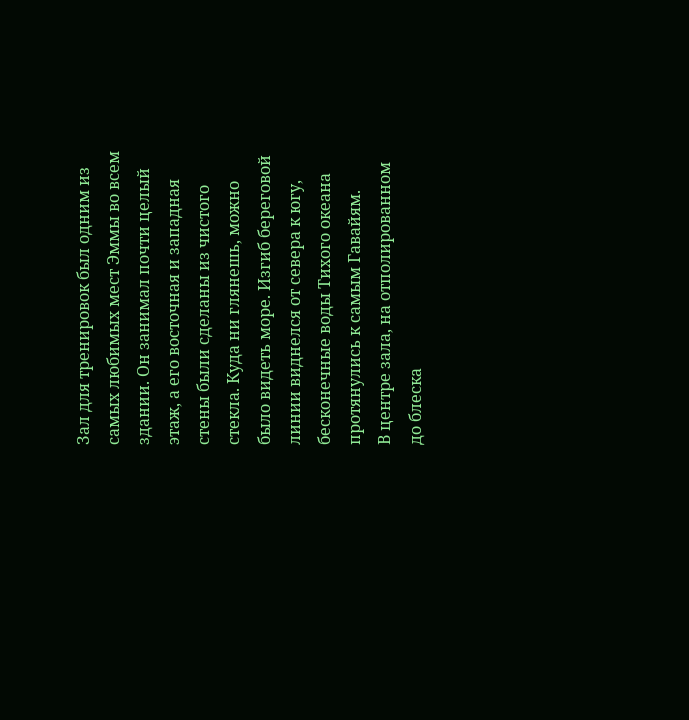Зал для тренировок был одним из самых любимых мест Эммы во всем здании. Он занимал почти целый этаж, а его восточная и западная стены были сделаны из чистого стекла. Куда ни глянешь, можно было видеть море. Изгиб береговой линии виднелся от севера к югу, бесконечные воды Тихого океана протянулись к самым Гавайям.
В центре зала, на отполированном до блеска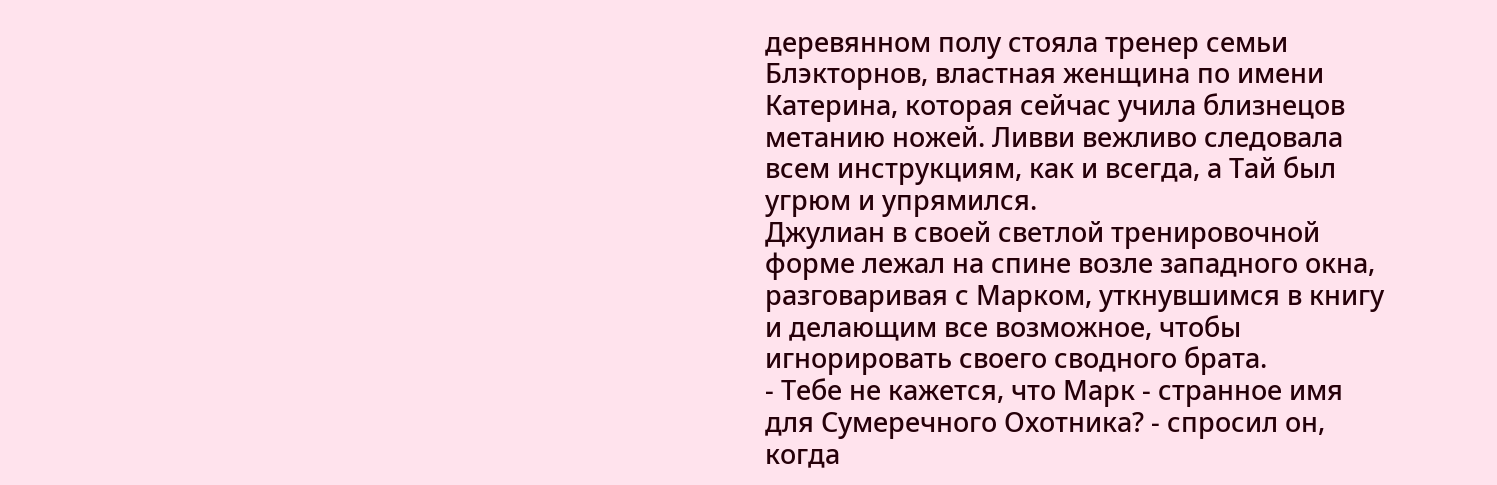деревянном полу стояла тренер семьи Блэкторнов, властная женщина по имени Катерина, которая сейчас учила близнецов метанию ножей. Ливви вежливо следовала всем инструкциям, как и всегда, а Тай был угрюм и упрямился.
Джулиан в своей светлой тренировочной форме лежал на спине возле западного окна, разговаривая с Марком, уткнувшимся в книгу и делающим все возможное, чтобы игнорировать своего сводного брата.
- Тебе не кажется, что Марк - странное имя для Сумеречного Охотника? - спросил он, когда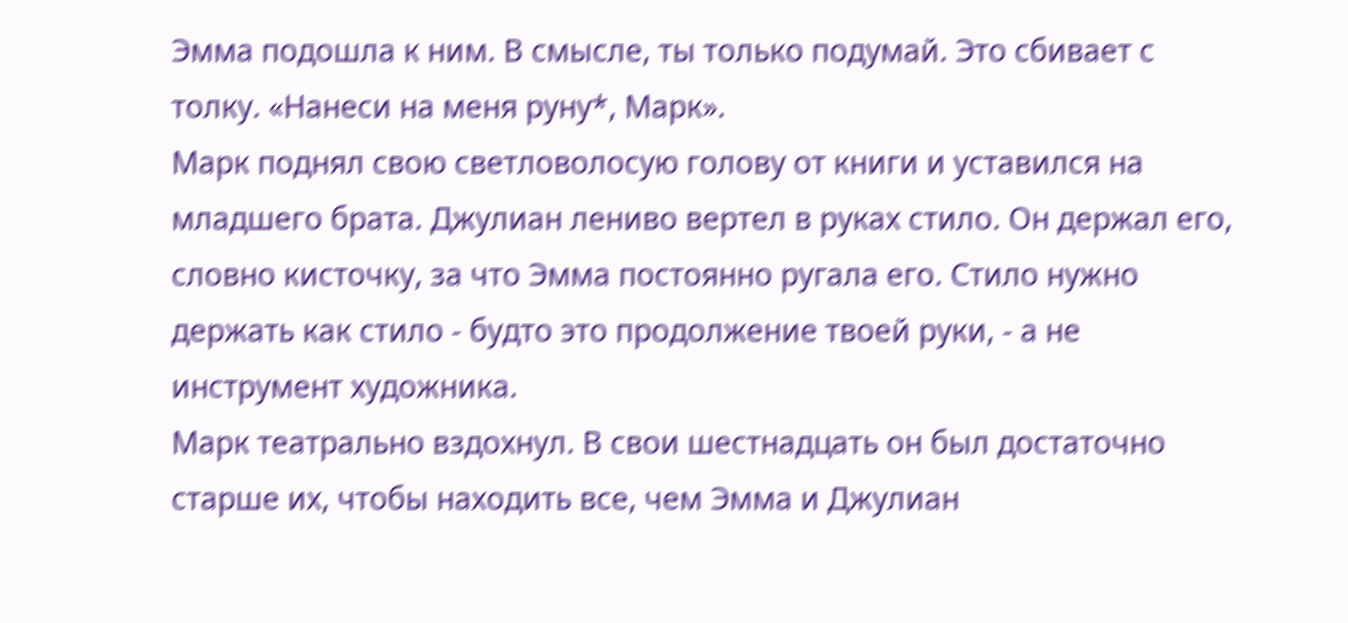Эмма подошла к ним. В смысле, ты только подумай. Это сбивает с толку. «Нанеси на меня руну*, Марк».
Марк поднял свою светловолосую голову от книги и уставился на младшего брата. Джулиан лениво вертел в руках стило. Он держал его, словно кисточку, за что Эмма постоянно ругала его. Стило нужно держать как стило - будто это продолжение твоей руки, - а не инструмент художника.
Марк театрально вздохнул. В свои шестнадцать он был достаточно старше их, чтобы находить все, чем Эмма и Джулиан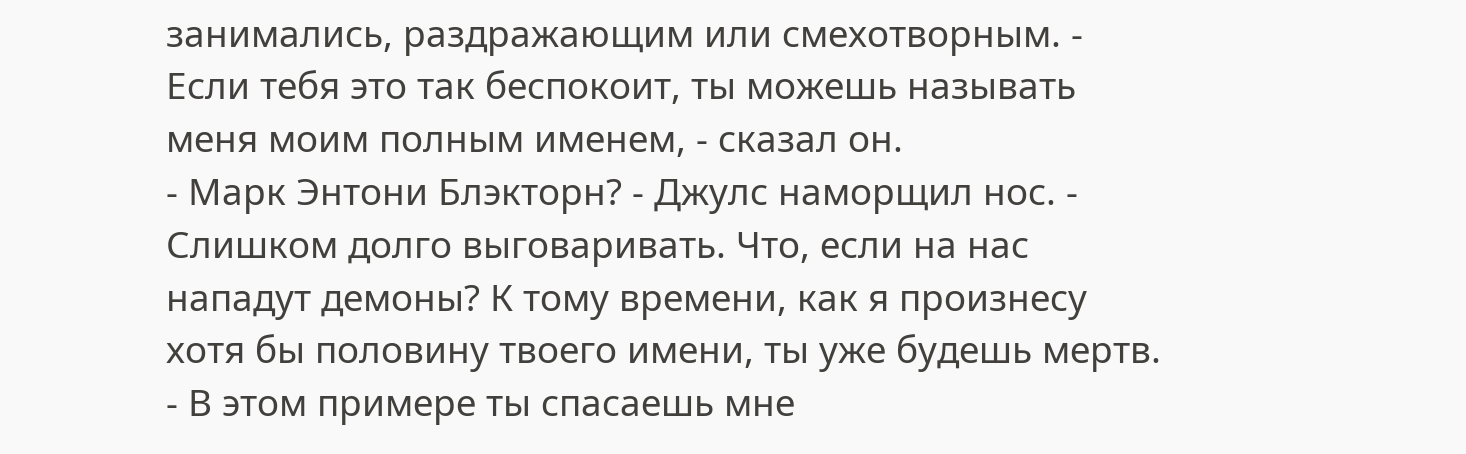занимались, раздражающим или смехотворным. - Если тебя это так беспокоит, ты можешь называть меня моим полным именем, - сказал он.
- Марк Энтони Блэкторн? - Джулс наморщил нос. - Слишком долго выговаривать. Что, если на нас нападут демоны? К тому времени, как я произнесу хотя бы половину твоего имени, ты уже будешь мертв.
- В этом примере ты спасаешь мне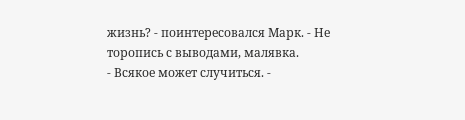жизнь? - поинтересовался Марк. - Не торопись с выводами, малявка.
- Всякое может случиться. -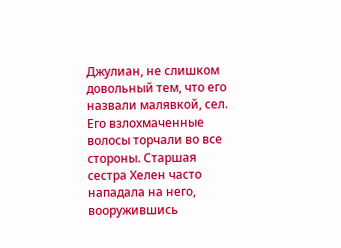Джулиан, не слишком довольный тем, что его назвали малявкой, сел. Его взлохмаченные волосы торчали во все стороны. Старшая сестра Хелен часто нападала на него, вооружившись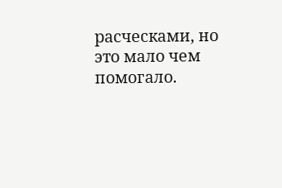расческами, но это мало чем помогало.